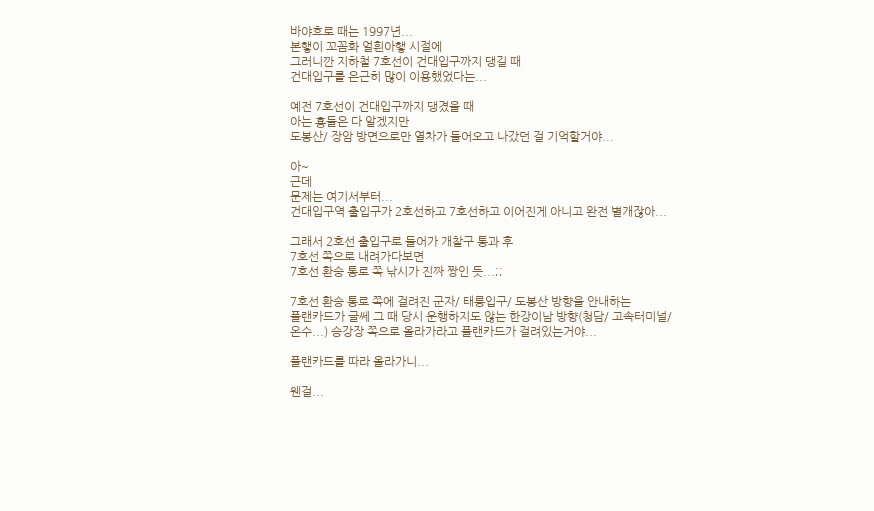바야흐로 때는 1997년...
본햏이 꼬꼼화 얼흰아햏 시절에
그러니깐 지하철 7호선이 건대입구까지 댕길 때
건대입구를 은근히 많이 이용했었다는...

예전 7호선이 건대입구까지 댕겼을 때
아는 횽들은 다 알겠지만
도봉산/ 장암 방면으로만 열차가 들어오고 나갔던 걸 기억할거야...

아~
근데
문제는 여기서부터...
건대입구역 출입구가 2호선하고 7호선하고 이어진게 아니고 완전 별개잖아...

그래서 2호선 출입구로 들어가 개찰구 통과 후
7호선 쪽으로 내려가다보면
7호선 환승 통로 쪽 낚시가 진짜 짱인 듯...;;

7호선 환승 통로 쪽에 걸려진 군자/ 태릉입구/ 도봉산 방향을 안내하는
플랜카드가 글쎄 그 때 당시 운행하지도 않는 한강이남 방향(청담/ 고속터미널/온수...) 승강장 쪽으로 올라가라고 플랜카드가 걸려있는거야...

플랜카드를 따라 올라가니...

웬걸...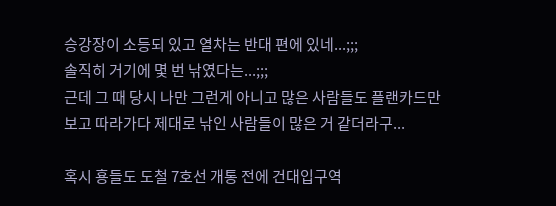승강장이 소등되 있고 열차는 반대 편에 있네...;;;
솔직히 거기에 몇 번 낚였다는...;;;
근데 그 때 당시 나만 그런게 아니고 많은 사람들도 플랜카드만 보고 따라가다 제대로 낚인 사람들이 많은 거 같더라구...

혹시 횽들도 도철 7호선 개통 전에 건대입구역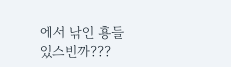에서 낚인 횽들 있스빈까???